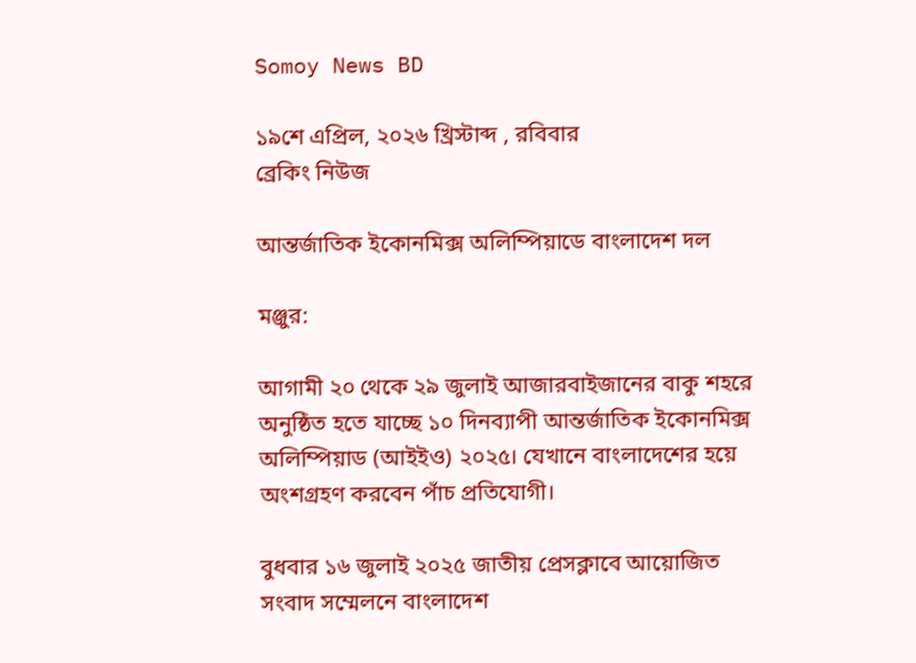Somoy News BD

১৯শে এপ্রিল, ২০২৬ খ্রিস্টাব্দ , রবিবার
ব্রেকিং নিউজ

আন্তর্জাতিক ইকোনমিক্স অলিম্পিয়াডে বাংলাদেশ দল

মঞ্জুর:

আগামী ২০ থেকে ২৯ জুলাই আজারবাইজানের বাকু শহরে অনুষ্ঠিত হতে যাচ্ছে ১০ দিনব্যাপী আন্তর্জাতিক ইকোনমিক্স অলিম্পিয়াড (আইইও) ২০২৫। যেখানে বাংলাদেশের হয়ে অংশগ্রহণ করবেন পাঁচ প্রতিযোগী।

বুধবার ১৬ জুলাই ২০২৫ জাতীয় প্রেসক্লাবে আয়োজিত সংবাদ সম্মেলনে বাংলাদেশ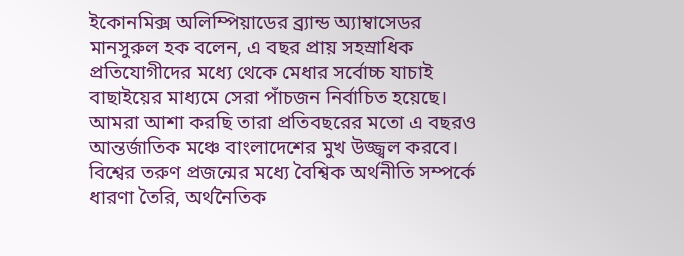ইকোনমিক্স অলিম্পিয়াডের ব্র্যান্ড অ্যাম্বাসেডর মানসুরুল হক বলেন, এ বছর প্রায় সহস্রাধিক প্রতিযোগীদের মধ্যে থেকে মেধার সর্বোচ্চ যাচাই বাছাইয়ের মাধ্যমে সেরা পাঁচজন নির্বাচিত হয়েছে। আমরা আশা করছি তারা প্রতিবছরের মতো এ বছরও আন্তর্জাতিক মঞ্চে বাংলাদেশের মুখ উজ্জ্বল করবে।  বিশ্বের তরুণ প্রজন্মের মধ্যে বৈশ্বিক অর্থনীতি সম্পর্কে ধারণা তৈরি, অর্থনৈতিক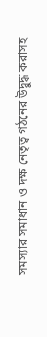সমস্যার সমাধান ও দক্ষ নেতৃত্ব গঠনের উদ্বুদ্ধ করাসহ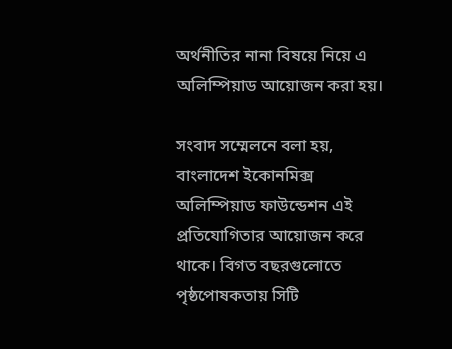অর্থনীতির নানা বিষয়ে নিয়ে এ অলিম্পিয়াড আয়োজন করা হয়।

সংবাদ সম্মেলনে বলা হয়, বাংলাদেশ ইকোনমিক্স অলিম্পিয়াড ফাউন্ডেশন এই প্রতিযোগিতার আয়োজন করে থাকে। বিগত বছরগুলোতে পৃষ্ঠপোষকতায় সিটি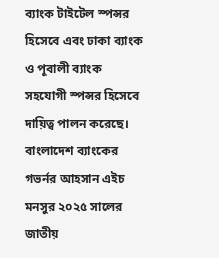ব্যাংক টাইটেল স্পন্সর হিসেবে এবং ঢাকা ব্যাংক ও পূবালী ব্যাংক সহযোগী স্পন্সর হিসেবে দায়িত্ব পালন করেছে। বাংলাদেশ ব্যাংকের গভর্নর আহসান এইচ মনসুর ২০২৫ সালের জাতীয়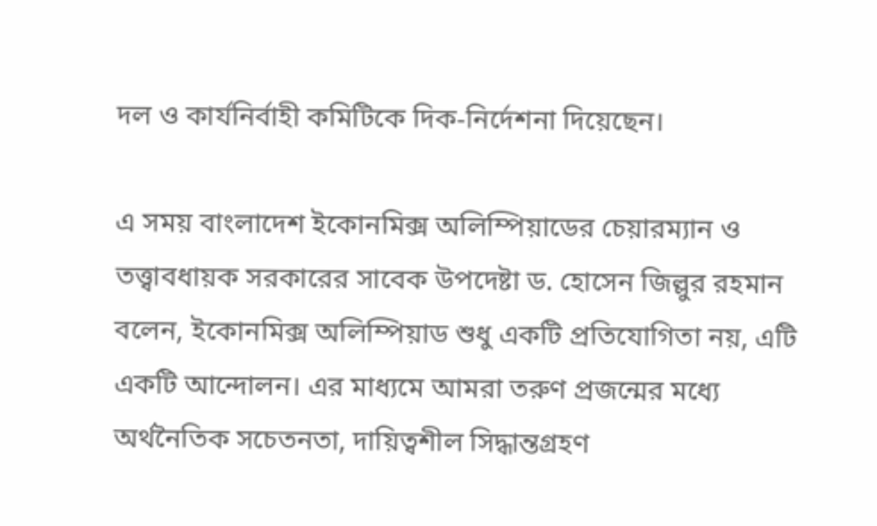দল ও কার্যনির্বাহী কমিটিকে দিক-নির্দেশনা দিয়েছেন।

এ সময় বাংলাদেশ ইকোনমিক্স অলিম্পিয়াডের চেয়ারম্যান ও তত্ত্বাবধায়ক সরকারের সাবেক উপদেষ্টা ড. হোসেন জিল্লুর রহমান বলেন, ইকোনমিক্স অলিম্পিয়াড শুধু একটি প্রতিযোগিতা নয়, এটি একটি আন্দোলন। এর মাধ্যমে আমরা তরুণ প্রজন্মের মধ্যে অর্থনৈতিক সচেতনতা, দায়িত্বশীল সিদ্ধান্তগ্রহণ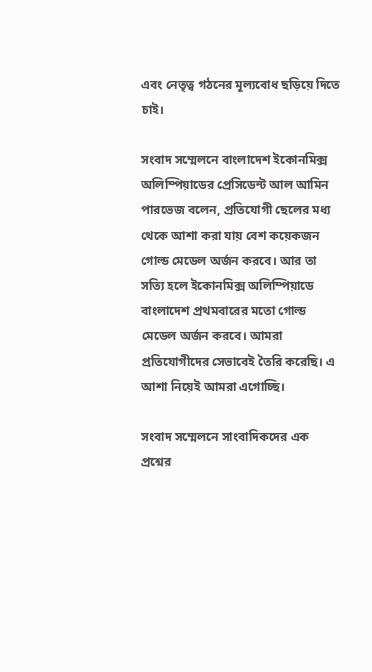এবং নেতৃত্ব গঠনের মূল্যবোধ ছড়িয়ে দিতে চাই।

সংবাদ সম্মেলনে বাংলাদেশ ইকোনমিক্স অলিম্পিয়াডের প্রেসিডেন্ট আল আমিন পারভেজ বলেন, প্রতিযোগী ছেলের মধ্য থেকে আশা করা যায় বেশ কয়েকজন গোল্ড মেডেল অর্জন করবে। আর তা সত্যি হলে ইকোনমিক্স অলিম্পিয়াডে বাংলাদেশ প্রথমবারের মতো গোল্ড মেডেল অর্জন করবে। আমরা প্রতিযোগীদের সেভাবেই তৈরি করেছি। এ আশা নিয়েই আমরা এগোচ্ছি।

সংবাদ সম্মেলনে সাংবাদিকদের এক প্রশ্নের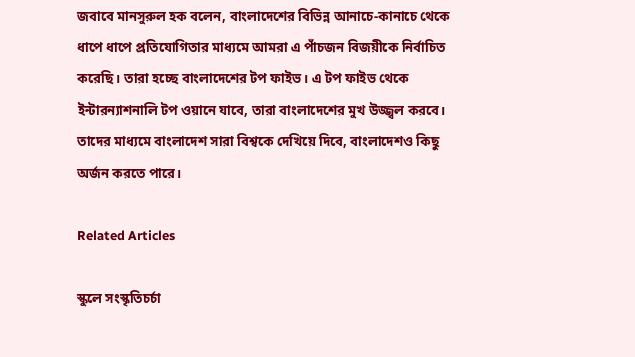জবাবে মানসুরুল হক বলেন, বাংলাদেশের বিভিন্ন আনাচে-কানাচে থেকে ধাপে ধাপে প্রতিযোগিতার মাধ্যমে আমরা এ পাঁচজন বিজয়ীকে নির্বাচিত করেছি। তারা হচ্ছে বাংলাদেশের টপ ফাইভ। এ টপ ফাইভ থেকে ইন্টারন্যাশনালি টপ ওয়ানে যাবে, তারা বাংলাদেশের মুখ উজ্জ্বল করবে। তাদের মাধ্যমে বাংলাদেশ সারা বিশ্বকে দেখিয়ে দিবে, বাংলাদেশও কিছু অর্জন করতে পারে।

Related Articles

স্কুলে সংস্কৃতিচর্চা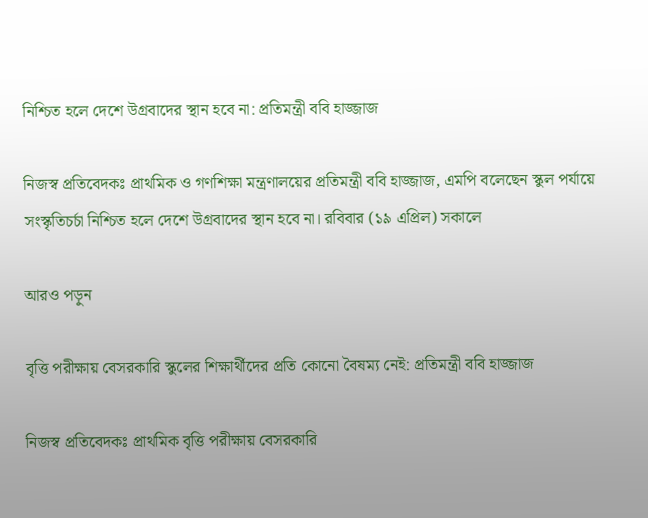নিশ্চিত হলে দেশে উগ্রবাদের স্থান হবে না: প্রতিমন্ত্রী ববি হাজ্জাজ

নিজস্ব প্রতিবেদকঃ প্রাথমিক ও গণশিক্ষা মন্ত্রণালয়ের প্রতিমন্ত্রী ববি হাজ্জাজ, এমপি বলেছেন স্কুল পর্যায়ে সংস্কৃতিচর্চা নিশ্চিত হলে দেশে উগ্রবাদের স্থান হবে না। রবিবার (১৯ এপ্রিল) সকালে

আরও পড়ুন

বৃত্তি পরীক্ষায় বেসরকারি স্কুলের শিক্ষার্থীদের প্রতি কোনো বৈষম্য নেই: প্রতিমন্ত্রী ববি হাজ্জাজ

নিজস্ব প্রতিবেদকঃ প্রাথমিক বৃত্তি পরীক্ষায় বেসরকারি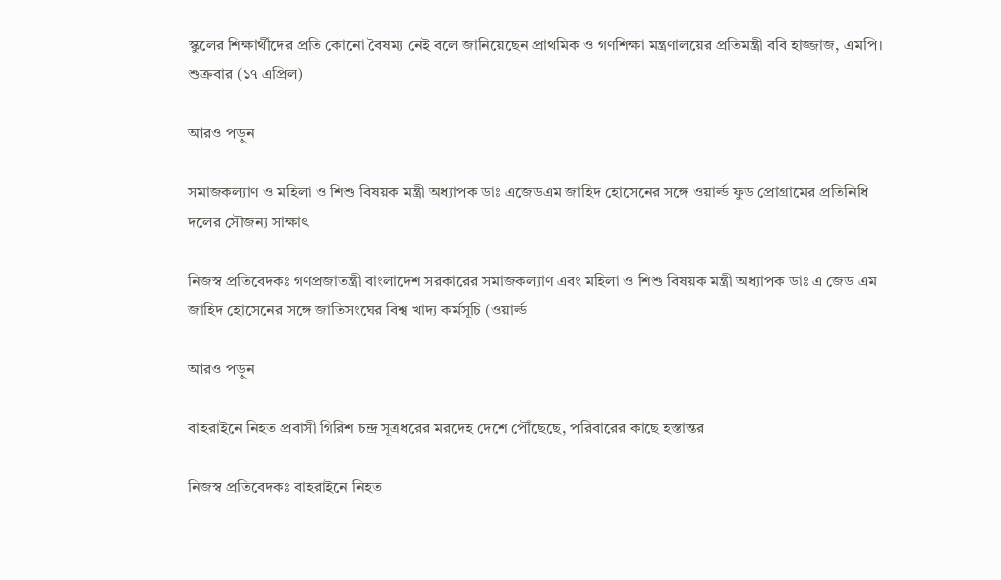স্কুলের শিক্ষার্থীদের প্রতি কোনো বৈষম্য নেই বলে জানিয়েছেন প্রাথমিক ও গণশিক্ষা মন্ত্রণালয়ের প্রতিমন্ত্রী ববি হাজ্জাজ, এমপি। শুক্রবার (১৭ এপ্রিল)

আরও পড়ুন

সমাজকল্যাণ ও মহিলা ও শিশু বিষয়ক মন্ত্রী অধ্যাপক ডাঃ এজেডএম জাহিদ হোসেনের সঙ্গে ওয়ার্ল্ড ফুড প্রোগ্রামের প্রতিনিধি দলের সৌজন্য সাক্ষাৎ

নিজস্ব প্রতিবেদকঃ গণপ্রজাতন্ত্রী বাংলাদেশ সরকারের সমাজকল্যাণ এবং মহিলা ও শিশু বিষয়ক মন্ত্রী অধ্যাপক ডাঃ এ জেড এম জাহিদ হোসেনের সঙ্গে জাতিসংঘের বিশ্ব খাদ্য কর্মসূচি (ওয়ার্ল্ড

আরও পড়ুন

বাহরাইনে নিহত প্রবাসী গিরিশ চন্দ্র সূত্রধরের মরদেহ দেশে পৌঁছেছে, পরিবারের কাছে হস্তান্তর

নিজস্ব প্রতিবেদকঃ বাহরাইনে নিহত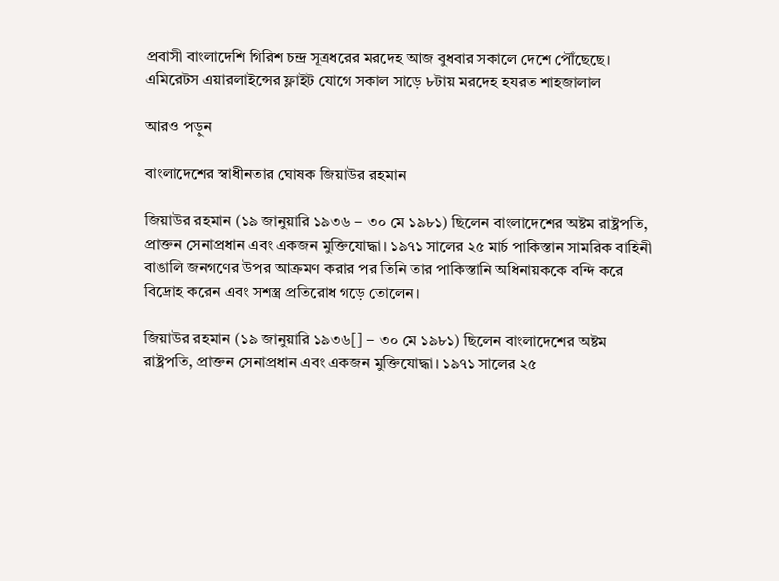প্রবাসী বাংলাদেশি গিরিশ চন্দ্র সূত্রধরের মরদেহ আজ বুধবার সকালে দেশে পৌঁছেছে। এমিরেটস এয়ারলাইন্সের ফ্লাইট যোগে সকাল সাড়ে ৮টায় মরদেহ হযরত শাহজালাল

আরও পড়ুন

বাংলাদেশের স্বাধীনতার ঘোষক জিয়াউর রহমান

জিয়াউর রহমান (১৯ জানুয়ারি ১৯৩৬ – ৩০ মে ১৯৮১) ছিলেন বাংলাদেশের অষ্টম রাষ্ট্রপতি, প্রাক্তন সেনাপ্রধান এবং একজন মুক্তিযোদ্ধা। ১৯৭১ সালের ২৫ মার্চ পাকিস্তান সামরিক বাহিনী বাঙালি জনগণের উপর আক্রমণ করার পর তিনি তার পাকিস্তানি অধিনায়ককে বন্দি করে বিদ্রোহ করেন এবং সশস্ত্র প্রতিরোধ গড়ে তোলেন।

জিয়াউর রহমান (১৯ জানুয়ারি ১৯৩৬[] – ৩০ মে ১৯৮১) ছিলেন বাংলাদেশের অষ্টম রাষ্ট্রপতি, প্রাক্তন সেনাপ্রধান এবং একজন মুক্তিযোদ্ধা। ১৯৭১ সালের ২৫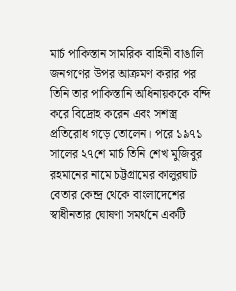মার্চ পাকিস্তান সামরিক বাহিনী বাঙালি জনগণের উপর আক্রমণ করার পর তিনি তার পাকিস্তানি অধিনায়ককে বন্দি করে বিদ্রোহ করেন এবং সশস্ত্র প্রতিরোধ গড়ে তোলেন। পরে ১৯৭১ সালের ২৭শে মার্চ তিনি শেখ মুজিবুর রহমানের নামে চট্টগ্রামের কালুরঘাট বেতার কেন্দ্র থেকে বাংলাদেশের স্বাধীনতার ঘোষণা সমর্থনে একটি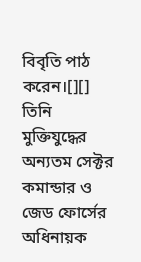বিবৃতি পাঠ করেন।[][] তিনি মুক্তিযুদ্ধের অন্যতম সেক্টর কমান্ডার ও জেড ফোর্সের অধিনায়ক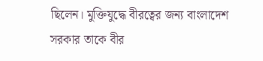ছিলেন। মুক্তিযুদ্ধে বীরত্বের জন্য বাংলাদেশ সরকার তাকে বীর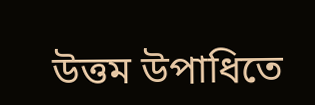উত্তম উপাধিতে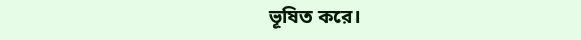ভূষিত করে।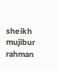sheikh mujibur rahman